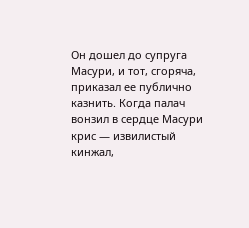Он дошел до супруга Масури, и тот, сгоряча, приказал ее публично казнить. Когда палач вонзил в сердце Масури крис — извилистый кинжал,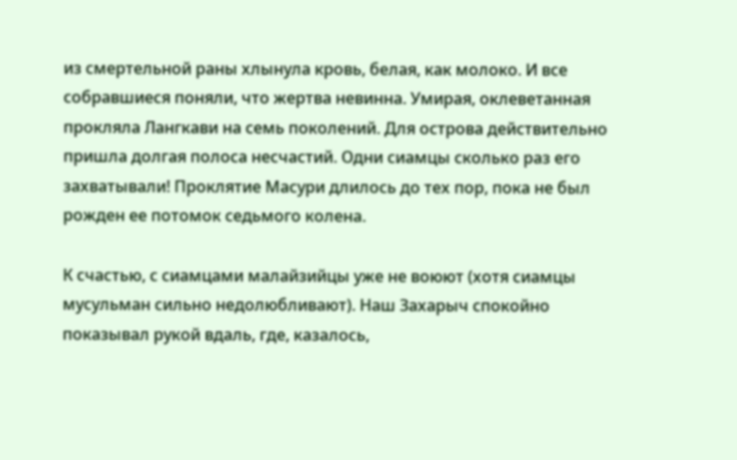из смертельной раны хлынула кровь, белая, как молоко. И все собравшиеся поняли, что жертва невинна. Умирая, оклеветанная прокляла Лангкави на семь поколений. Для острова действительно пришла долгая полоса несчастий. Одни сиамцы сколько раз его захватывали! Проклятие Масури длилось до тех пор, пока не был рожден ее потомок седьмого колена.

К счастью, с сиамцами малайзийцы уже не воюют (хотя сиамцы мусульман сильно недолюбливают). Наш Захарыч спокойно показывал рукой вдаль, где, казалось,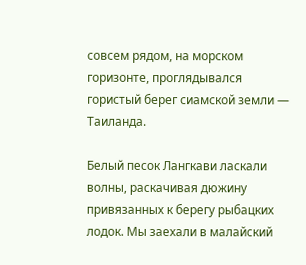совсем рядом, на морском горизонте, проглядывался гористый берег сиамской земли — Таиланда.

Белый песок Лангкави ласкали волны, раскачивая дюжину привязанных к берегу рыбацких лодок. Мы заехали в малайский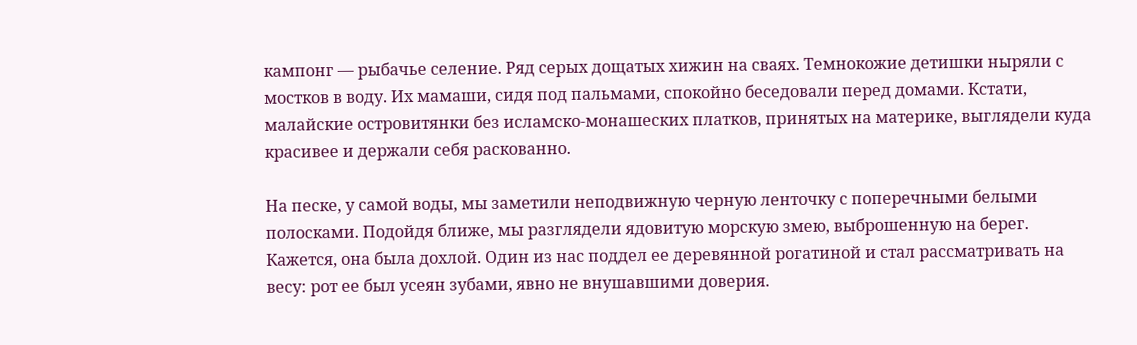кампонг — рыбачье селение. Ряд серых дощатых хижин на сваях. Темнокожие детишки ныряли с мостков в воду. Их мамаши, сидя под пальмами, спокойно беседовали перед домами. Кстати, малайские островитянки без исламско-монашеских платков, принятых на материке, выглядели куда красивее и держали себя раскованно.

На песке, у самой воды, мы заметили неподвижную черную ленточку с поперечными белыми полосками. Подойдя ближе, мы разглядели ядовитую морскую змею, выброшенную на берег. Кажется, она была дохлой. Один из нас поддел ее деревянной рогатиной и стал рассматривать на весу: рот ее был усеян зубами, явно не внушавшими доверия.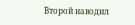Второй наводил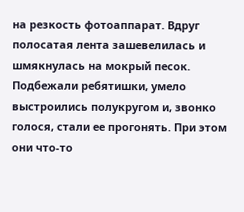на резкость фотоаппарат. Вдруг полосатая лента зашевелилась и шмякнулась на мокрый песок. Подбежали ребятишки, умело выстроились полукругом и, звонко голося, стали ее прогонять. При этом они что-то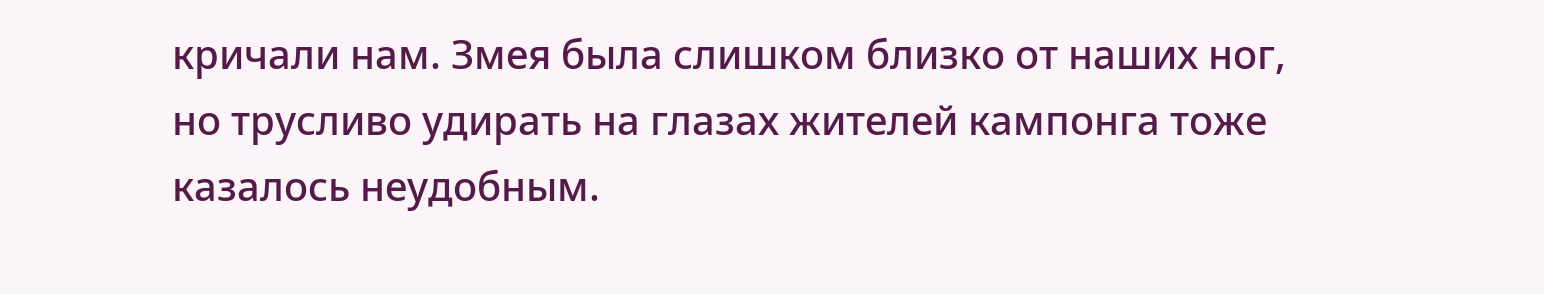кричали нам. Змея была слишком близко от наших ног, но трусливо удирать на глазах жителей кампонга тоже казалось неудобным.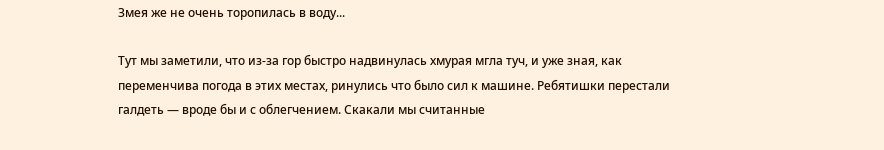Змея же не очень торопилась в воду...

Тут мы заметили, что из-за гор быстро надвинулась хмурая мгла туч, и уже зная, как переменчива погода в этих местах, ринулись что было сил к машине. Ребятишки перестали галдеть — вроде бы и с облегчением. Скакали мы считанные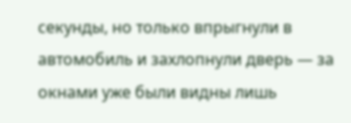секунды, но только впрыгнули в автомобиль и захлопнули дверь — за окнами уже были видны лишь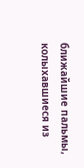ближайшие пальмы, колыхавшиеся из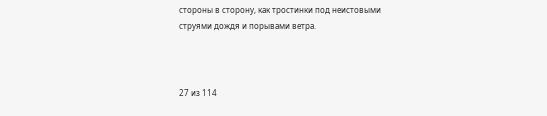стороны в сторону, как тростинки под неистовыми струями дождя и порывами ветра.



27 из 114